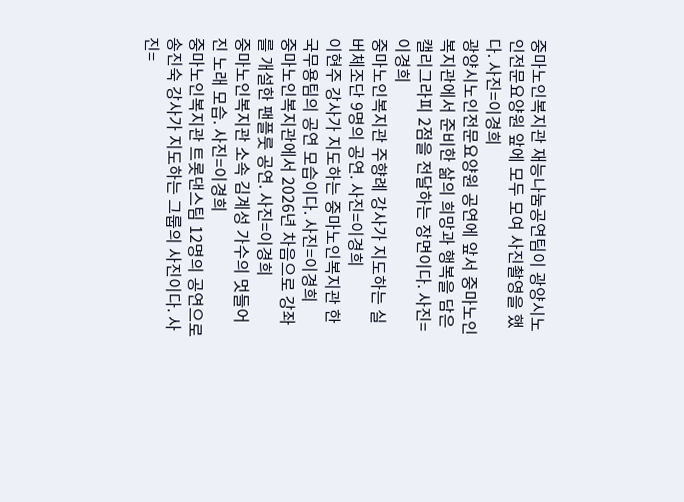중마노인복지관 재능나눔공연팀이 광양시노인전문요양원 앞에 모두 모여 사진촬영을 했다. 사진=이경희
광양시노인전문요양원 공연에 앞서 중마노인복지관에서 준비한 삶의 희망과 행복을 담은 캘리그라피 2점을 전달하는 장면이다. 사진=이경희
중마노인복지관 주향례 강사가 지도하는 실버체조단 9명의 공연. 사진=이경희
이현주 강사가 지도하는 중마노인복지관 한국무용팀의 공연 모습이다. 사진=이경희
중마노인복지관에서 2026년 차음으로 강좌를 개설한 팬플룻 공연. 사진=이경희
중마노인복지관 소속 김계성 가수의 멋들어진 노래 모습. 사진=이경희
중마노인복지관 트롯댄스팀 12명의 공연으로 송진숙 강사가 지도하는 그룹의 사진이다. 사진=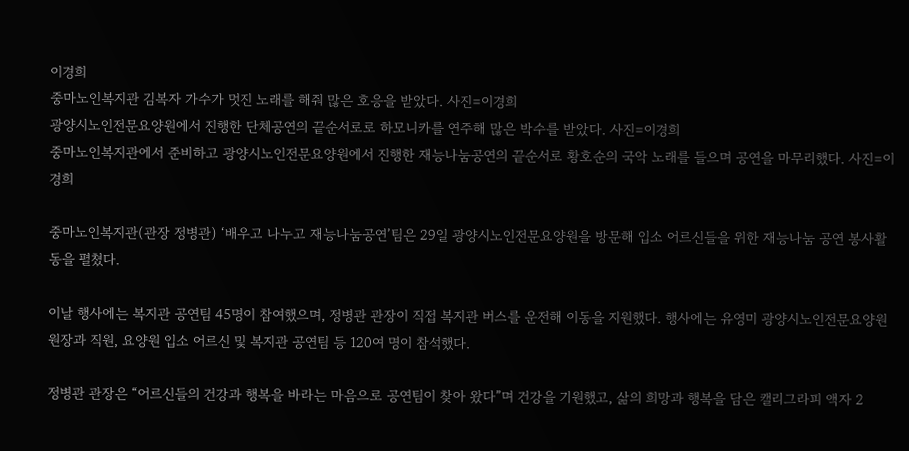이경희
중마노인복지관 김복자 가수가 멋진 노래를 해줘 많은 호응을 받았다. 사진=이경희
광양시노인전문요양원에서 진행한 단체공연의 끝순서로로 하모니카를 연주해 많은 박수를 받았다. 사진=이경희
중마노인복지관에서 준비하고 광양시노인전문요양원에서 진행한 재능나눔공연의 끝순서로 황호순의 국악 노래를 들으며 공연을 마무리했다. 사진=이경희

중마노인복지관(관장 정병관) ‘배우고 나누고 재능나눔공연’팀은 29일 광양시노인전문요양원을 방문해 입소 어르신들을 위한 재능나눔 공연 봉사활동을 펼쳤다.

이날 행사에는 복지관 공연팀 45명이 참여했으며, 정병관 관장이 직접 복지관 버스를 운전해 이동을 지원했다. 행사에는 유영미 광양시노인전문요양원 원장과 직원, 요양원 입소 어르신 및 복지관 공연팀 등 120여 명이 참석했다.

정병관 관장은 “어르신들의 건강과 행복을 바라는 마음으로 공연팀이 찾아 왔다”며 건강을 기원했고, 삶의 희망과 행복을 담은 캘리그라피 액자 2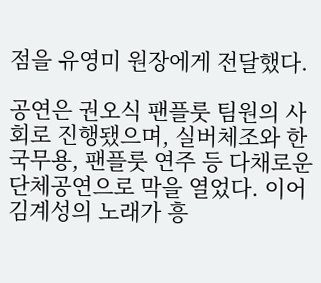점을 유영미 원장에게 전달했다.

공연은 권오식 팬플룻 팀원의 사회로 진행됐으며, 실버체조와 한국무용, 팬플룻 연주 등 다채로운 단체공연으로 막을 열었다. 이어 김계성의 노래가 흥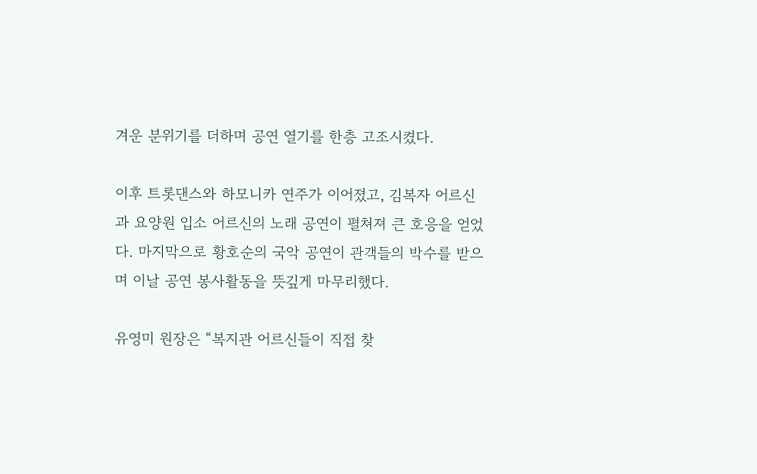겨운 분위기를 더하며 공연 열기를 한층 고조시켰다.

이후 트롯댄스와 하모니카 연주가 이어졌고, 김복자 어르신과 요양원 입소 어르신의 노래 공연이 펼쳐져 큰 호응을 얻었다. 마지막으로 황호순의 국악 공연이 관객들의 박수를 받으며 이날 공연 봉사활동을 뜻깊게 마무리했다.

유영미 원장은 “복지관 어르신들이 직접 찾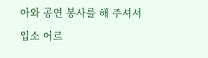아와 공연 봉사를 해 주셔서 입소 어르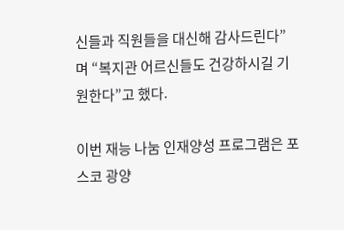신들과 직원들을 대신해 감사드린다”며 “복지관 어르신들도 건강하시길 기원한다”고 했다.

이번 재능 나눔 인재양성 프로그램은 포스코 광양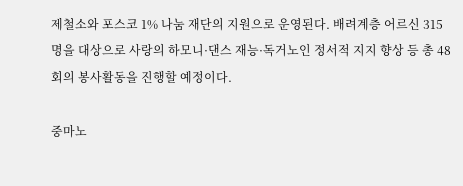제철소와 포스코 1% 나눔 재단의 지원으로 운영된다. 배려계층 어르신 315명을 대상으로 사랑의 하모니·댄스 재능·독거노인 정서적 지지 향상 등 총 48회의 봉사활동을 진행할 예정이다.

중마노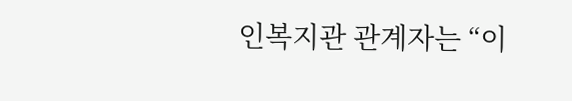인복지관 관계자는 “이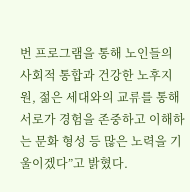번 프로그램을 통해 노인들의 사회적 통합과 건강한 노후지원, 젊은 세대와의 교류를 통해 서로가 경험을 존중하고 이해하는 문화 형성 등 많은 노력을 기울이겠다”고 밝혔다.